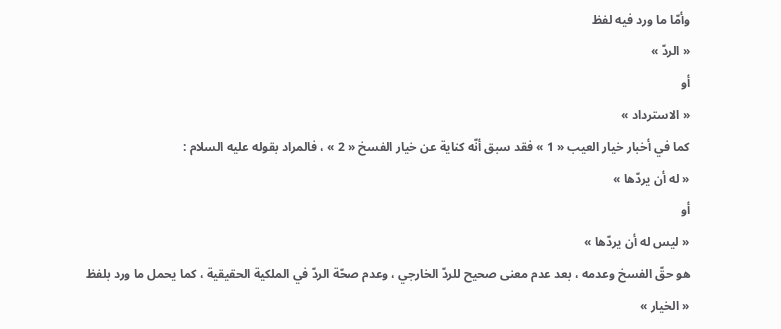وأمّا ما ورد فيه لفظ
« الردّ »
أو
« الاسترداد »
كما في أخبار خيار العيب « 1 » فقد سبق أنّه كناية عن خيار الفسخ « 2 » ، فالمراد بقوله عليه السلام :
« له أن يردّها »
أو
« ليس له أن يردّها »
هو حقّ الفسخ وعدمه ، بعد عدم معنى صحيح للردّ الخارجي ، وعدم صحّة الردّ في الملكية الحقيقية ، كما يحمل ما ورد بلفظ
« الخيار »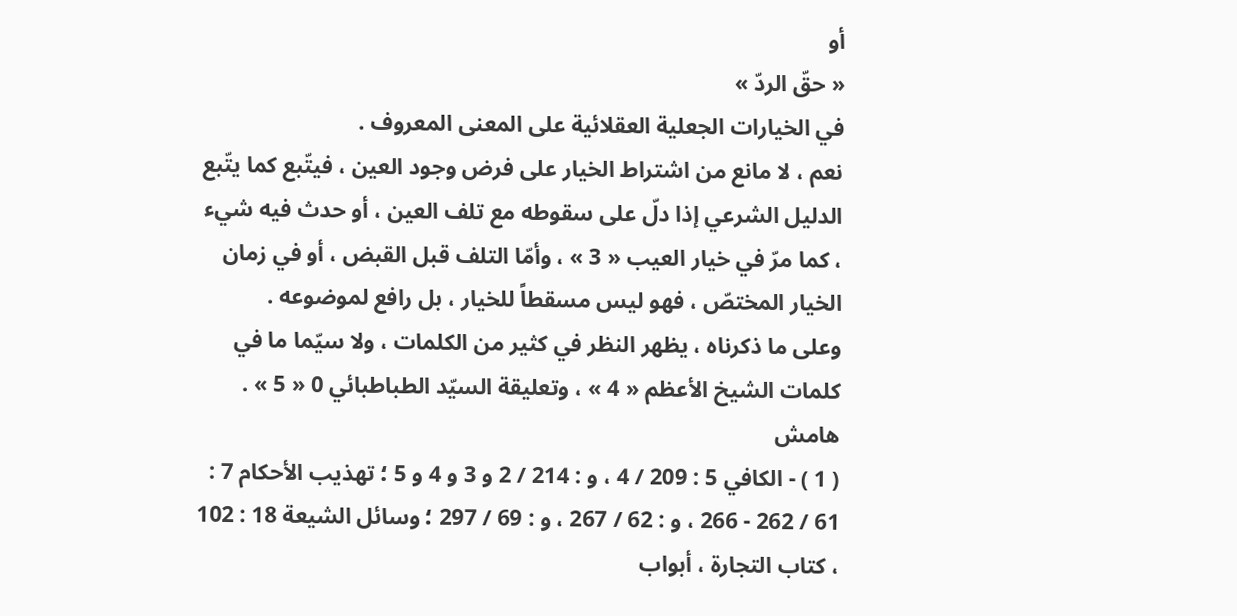أو
« حقّ الردّ »
في الخيارات الجعلية العقلائية على المعنى المعروف .
نعم ، لا مانع من اشتراط الخيار على فرض وجود العين ، فيتّبع كما يتّبع الدليل الشرعي إذا دلّ على سقوطه مع تلف العين ، أو حدث فيه شيء ، كما مرّ في خيار العيب « 3 » ، وأمّا التلف قبل القبض ، أو في زمان الخيار المختصّ ، فهو ليس مسقطاً للخيار ، بل رافع لموضوعه .
وعلى ما ذكرناه ، يظهر النظر في كثير من الكلمات ، ولا سيّما ما في كلمات الشيخ الأعظم « 4 » ، وتعليقة السيّد الطباطبائي 0 « 5 » .
هامش
( 1 ) - الكافي 5 : 209 / 4 ، و : 214 / 2 و 3 و 4 و 5 ؛ تهذيب الأحكام 7 : 61 / 262 - 266 ، و : 62 / 267 ، و : 69 / 297 ؛ وسائل الشيعة 18 : 102 ، كتاب التجارة ، أبواب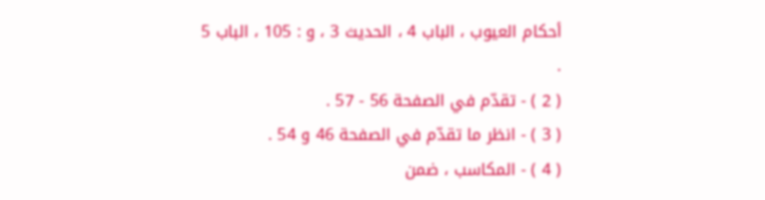أحكام العيوب ، الباب 4 ، الحديث 3 ، و : 105 ، الباب 5 .
( 2 ) - تقدّم في الصفحة 56 - 57 .
( 3 ) - انظر ما تقدّم في الصفحة 46 و 54 .
( 4 ) - المكاسب ، ضمن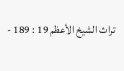تراث الشيخ الأعظم 19 : 189 -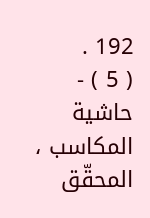192 .
( 5 ) - حاشية المكاسب ، المحقّق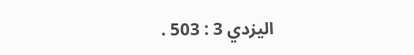اليزدي 3 : 503 .